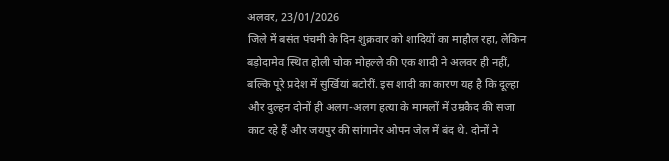अलवर, 23/01/2026
जिले में बसंत पंचमी के दिन शुक्रवार को शादियों का माहौल रहा, लेकिन बड़ोदामेव स्थित होली चोक मोहल्ले की एक शादी ने अलवर ही नहीं, बल्कि पूरे प्रदेश में सुर्खियां बटोरीं. इस शादी का कारण यह है कि दूल्हा और दुल्हन दोनों ही अलग-अलग हत्या के मामलों में उम्रकैद की सजा काट रहे हैं और जयपुर की सांगानेर ओपन जेल में बंद थे. दोनों ने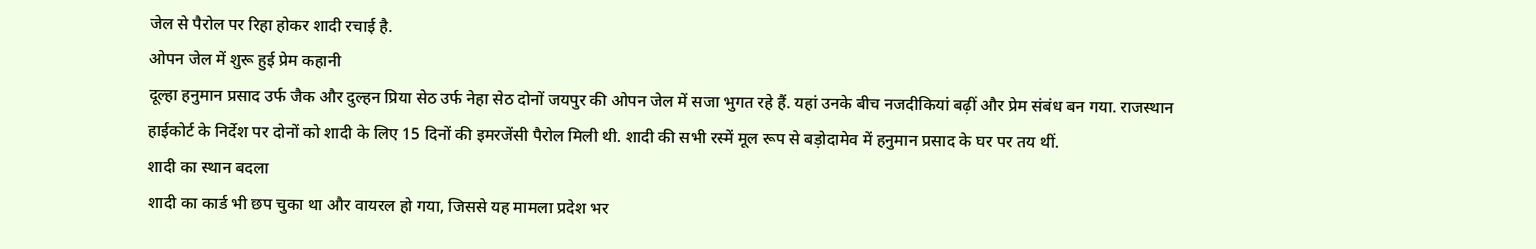जेल से पैरोल पर रिहा होकर शादी रचाई है.
ओपन जेल में शुरू हुई प्रेम कहानी
दूल्हा हनुमान प्रसाद उर्फ जैक और दुल्हन प्रिया सेठ उर्फ नेहा सेठ दोनों जयपुर की ओपन जेल में सजा भुगत रहे हैं. यहां उनके बीच नजदीकियां बढ़ीं और प्रेम संबंध बन गया. राजस्थान हाईकोर्ट के निर्देश पर दोनों को शादी के लिए 15 दिनों की इमरजेंसी पैरोल मिली थी. शादी की सभी रस्में मूल रूप से बड़ोदामेव में हनुमान प्रसाद के घर पर तय थीं.
शादी का स्थान बदला
शादी का कार्ड भी छप चुका था और वायरल हो गया, जिससे यह मामला प्रदेश भर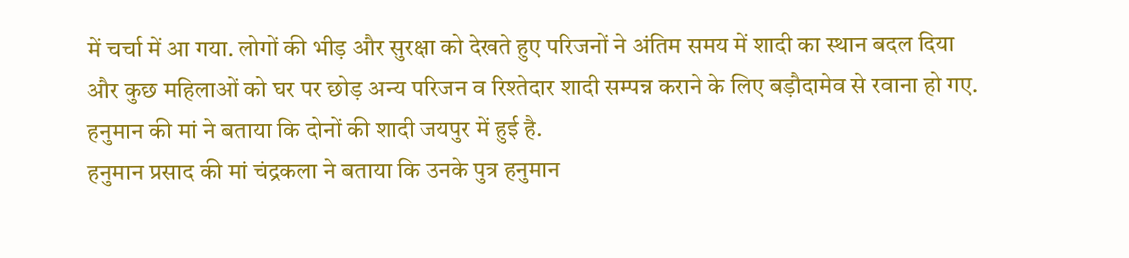में चर्चा में आ गया. लोगों की भीड़ और सुरक्षा को देखते हुए परिजनों ने अंतिम समय में शादी का स्थान बदल दिया और कुछ महिलाओं को घर पर छोड़ अन्य परिजन व रिश्तेदार शादी सम्पन्न कराने के लिए बड़ौदामेव से रवाना हो गए. हनुमान की मां ने बताया कि दोनों की शादी जयपुर में हुई है.
हनुमान प्रसाद की मां चंद्रकला ने बताया कि उनके पुत्र हनुमान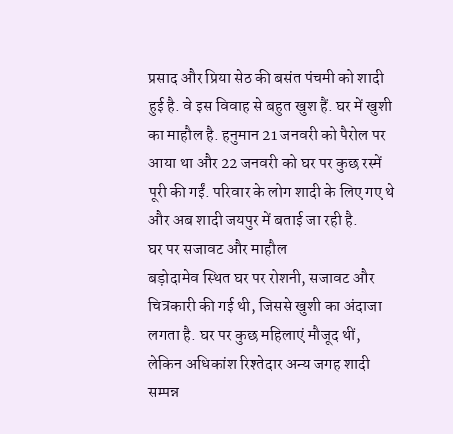प्रसाद और प्रिया सेठ की बसंत पंचमी को शादी हुई है. वे इस विवाह से बहुत खुश हैं. घर में खुशी का माहौल है. हनुमान 21 जनवरी को पैरोल पर आया था और 22 जनवरी को घर पर कुछ रस्में पूरी की गईं. परिवार के लोग शादी के लिए गए थे और अब शादी जयपुर में बताई जा रही है.
घर पर सजावट और माहौल
बड़ोदामेव स्थित घर पर रोशनी, सजावट और चित्रकारी की गई थी, जिससे खुशी का अंदाजा लगता है. घर पर कुछ महिलाएं मौजूद थीं, लेकिन अधिकांश रिश्तेदार अन्य जगह शादी सम्पन्न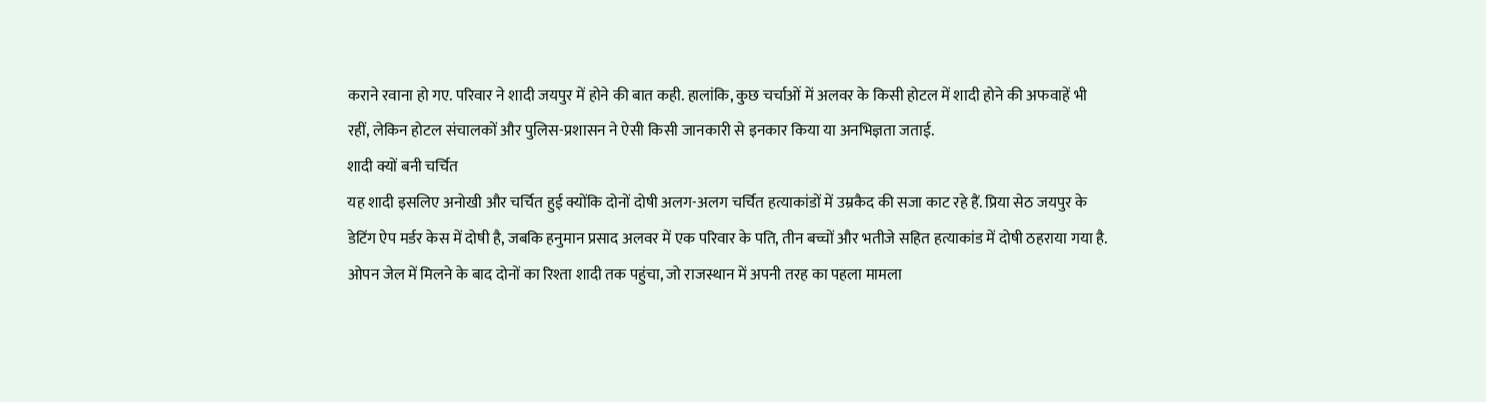कराने रवाना हो गए. परिवार ने शादी जयपुर में होने की बात कही. हालांकि, कुछ चर्चाओं में अलवर के किसी होटल में शादी होने की अफवाहें भी रहीं, लेकिन होटल संचालकों और पुलिस-प्रशासन ने ऐसी किसी जानकारी से इनकार किया या अनभिज्ञता जताई.
शादी क्यों बनी चर्चित
यह शादी इसलिए अनोखी और चर्चित हुई क्योंकि दोनों दोषी अलग-अलग चर्चित हत्याकांडों में उम्रकैद की सजा काट रहे हैं. प्रिया सेठ जयपुर के डेटिंग ऐप मर्डर केस में दोषी है, जबकि हनुमान प्रसाद अलवर में एक परिवार के पति, तीन बच्चों और भतीजे सहित हत्याकांड में दोषी ठहराया गया है. ओपन जेल में मिलने के बाद दोनों का रिश्ता शादी तक पहुंचा, जो राजस्थान में अपनी तरह का पहला मामला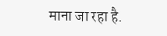माना जा रहा है.